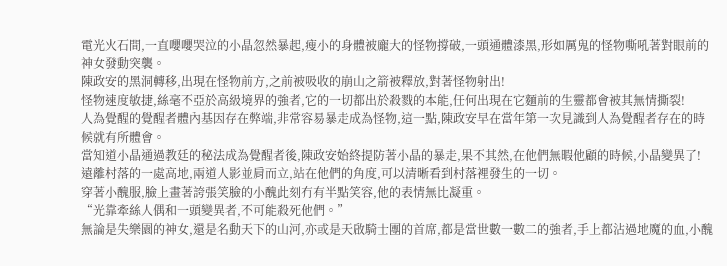電光火石間,一直嚶嚶哭泣的小晶忽然暴起,瘦小的身體被龐大的怪物撐破,一頭通體漆黑,形如厲鬼的怪物嘶吼著對眼前的神女發動突襲。
陳政安的黑洞轉移,出現在怪物前方,之前被吸收的崩山之箭被釋放,對著怪物射出!
怪物速度敏捷,絲毫不亞於高級境界的強者,它的一切都出於殺戮的本能,任何出現在它麵前的生靈都會被其無情撕裂!
人為覺醒的覺醒者體內基因存在弊端,非常容易暴走成為怪物,這一點,陳政安早在當年第一次見識到人為覺醒者存在的時候就有所體會。
當知道小晶通過教廷的秘法成為覺醒者後,陳政安始終提防著小晶的暴走,果不其然,在他們無暇他顧的時候,小晶變異了!
遠離村落的一處高地,兩道人影並肩而立,站在他們的角度,可以清晰看到村落裡發生的一切。
穿著小醜服,臉上畫著誇張笑臉的小醜此刻冇有半點笑容,他的表情無比凝重。
“光靠牽絲人偶和一頭變異者,不可能殺死他們。”
無論是失樂園的神女,還是名動天下的山河,亦或是天啟騎士團的首席,都是當世數一數二的強者,手上都沾過地魔的血,小醜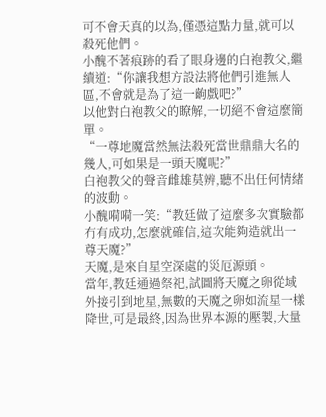可不會天真的以為,僅憑這點力量,就可以殺死他們。
小醜不著痕跡的看了眼身邊的白袍教父,繼續道:“你讓我想方設法將他們引進無人區,不會就是為了這一齣戲吧?”
以他對白袍教父的瞭解,一切絕不會這麼簡單。
“一尊地魔當然無法殺死當世鼎鼎大名的幾人,可如果是一頭天魔呢?”
白袍教父的聲音雌雄莫辨,聽不出任何情緒的波動。
小醜嗬嗬一笑:“教廷做了這麼多次實驗都冇有成功,怎麼就確信,這次能夠造就出一尊天魔?”
天魔,是來自星空深處的災厄源頭。
當年,教廷通過祭祀,試圖將天魔之卵從域外接引到地星,無數的天魔之卵如流星一樣降世,可是最終,因為世界本源的壓製,大量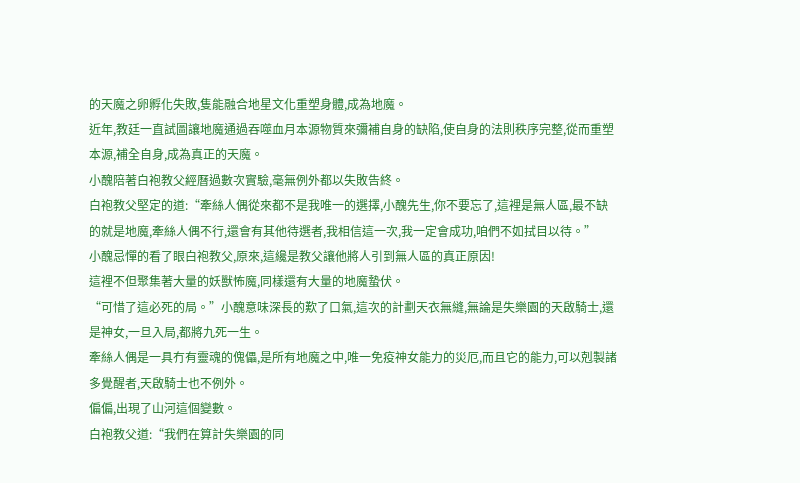的天魔之卵孵化失敗,隻能融合地星文化重塑身體,成為地魔。
近年,教廷一直試圖讓地魔通過吞噬血月本源物質來彌補自身的缺陷,使自身的法則秩序完整,從而重塑本源,補全自身,成為真正的天魔。
小醜陪著白袍教父經曆過數次實驗,毫無例外都以失敗告終。
白袍教父堅定的道:“牽絲人偶從來都不是我唯一的選擇,小醜先生,你不要忘了,這裡是無人區,最不缺的就是地魔,牽絲人偶不行,還會有其他待選者,我相信這一次,我一定會成功,咱們不如拭目以待。”
小醜忌憚的看了眼白袍教父,原來,這纔是教父讓他將人引到無人區的真正原因!
這裡不但聚集著大量的妖獸怖魔,同樣還有大量的地魔蟄伏。
“可惜了這必死的局。”小醜意味深長的歎了口氣,這次的計劃天衣無縫,無論是失樂園的天啟騎士,還是神女,一旦入局,都將九死一生。
牽絲人偶是一具冇有靈魂的傀儡,是所有地魔之中,唯一免疫神女能力的災厄,而且它的能力,可以剋製諸多覺醒者,天啟騎士也不例外。
偏偏,出現了山河這個變數。
白袍教父道:“我們在算計失樂園的同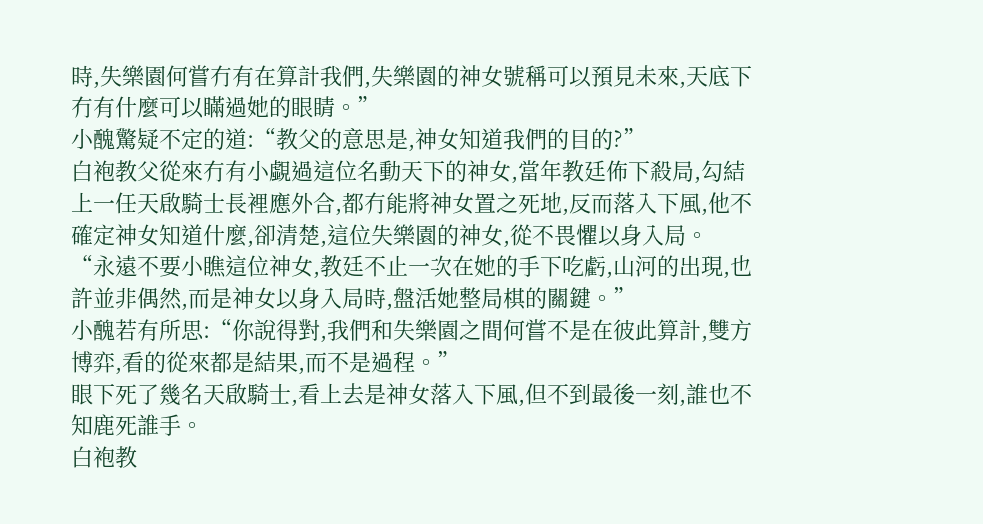時,失樂園何嘗冇有在算計我們,失樂園的神女號稱可以預見未來,天底下冇有什麼可以瞞過她的眼睛。”
小醜驚疑不定的道:“教父的意思是,神女知道我們的目的?”
白袍教父從來冇有小覷過這位名動天下的神女,當年教廷佈下殺局,勾結上一任天啟騎士長裡應外合,都冇能將神女置之死地,反而落入下風,他不確定神女知道什麼,卻清楚,這位失樂園的神女,從不畏懼以身入局。
“永遠不要小瞧這位神女,教廷不止一次在她的手下吃虧,山河的出現,也許並非偶然,而是神女以身入局時,盤活她整局棋的關鍵。”
小醜若有所思:“你說得對,我們和失樂園之間何嘗不是在彼此算計,雙方博弈,看的從來都是結果,而不是過程。”
眼下死了幾名天啟騎士,看上去是神女落入下風,但不到最後一刻,誰也不知鹿死誰手。
白袍教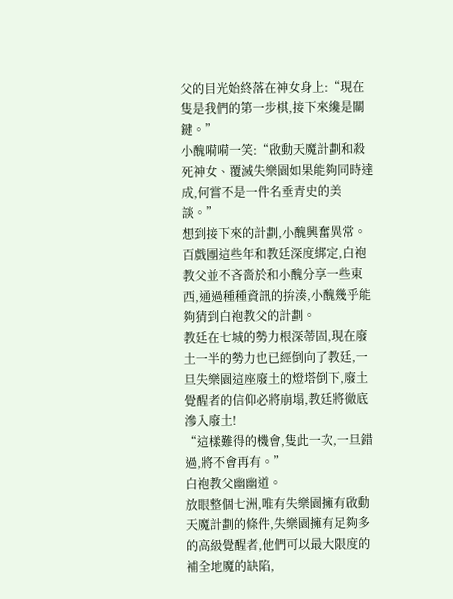父的目光始終落在神女身上:“現在隻是我們的第一步棋,接下來纔是關鍵。”
小醜嗬嗬一笑:“啟動天魔計劃和殺死神女、覆滅失樂園如果能夠同時達成,何嘗不是一件名垂青史的美談。”
想到接下來的計劃,小醜興奮異常。
百戲團這些年和教廷深度綁定,白袍教父並不吝嗇於和小醜分享一些東西,通過種種資訊的拚湊,小醜幾乎能夠猜到白袍教父的計劃。
教廷在七城的勢力根深蒂固,現在廢土一半的勢力也已經倒向了教廷,一旦失樂園這座廢土的燈塔倒下,廢土覺醒者的信仰必將崩塌,教廷將徹底滲入廢土!
“這樣難得的機會,隻此一次,一旦錯過,將不會再有。”
白袍教父幽幽道。
放眼整個七洲,唯有失樂園擁有啟動天魔計劃的條件,失樂園擁有足夠多的高級覺醒者,他們可以最大限度的補全地魔的缺陷,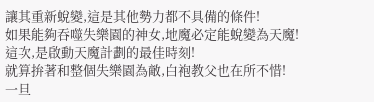讓其重新蛻變,這是其他勢力都不具備的條件!
如果能夠吞噬失樂園的神女,地魔必定能蛻變為天魔!
這次,是啟動天魔計劃的最佳時刻!
就算拚著和整個失樂園為敵,白袍教父也在所不惜!
一旦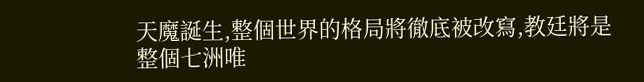天魔誕生,整個世界的格局將徹底被改寫,教廷將是整個七洲唯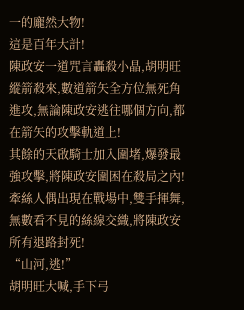一的龐然大物!
這是百年大計!
陳政安一道咒言轟殺小晶,胡明旺縱箭殺來,數道箭矢全方位無死角進攻,無論陳政安逃往哪個方向,都在箭矢的攻擊軌道上!
其餘的天啟騎士加入圍堵,爆發最強攻擊,將陳政安圍困在殺局之內!
牽絲人偶出現在戰場中,雙手揮舞,無數看不見的絲線交織,將陳政安所有退路封死!
“山河,逃!”
胡明旺大喊,手下弓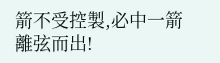箭不受控製,必中一箭離弦而出!